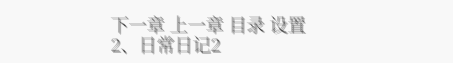下一章 上一章 目录 设置
2、日常日记2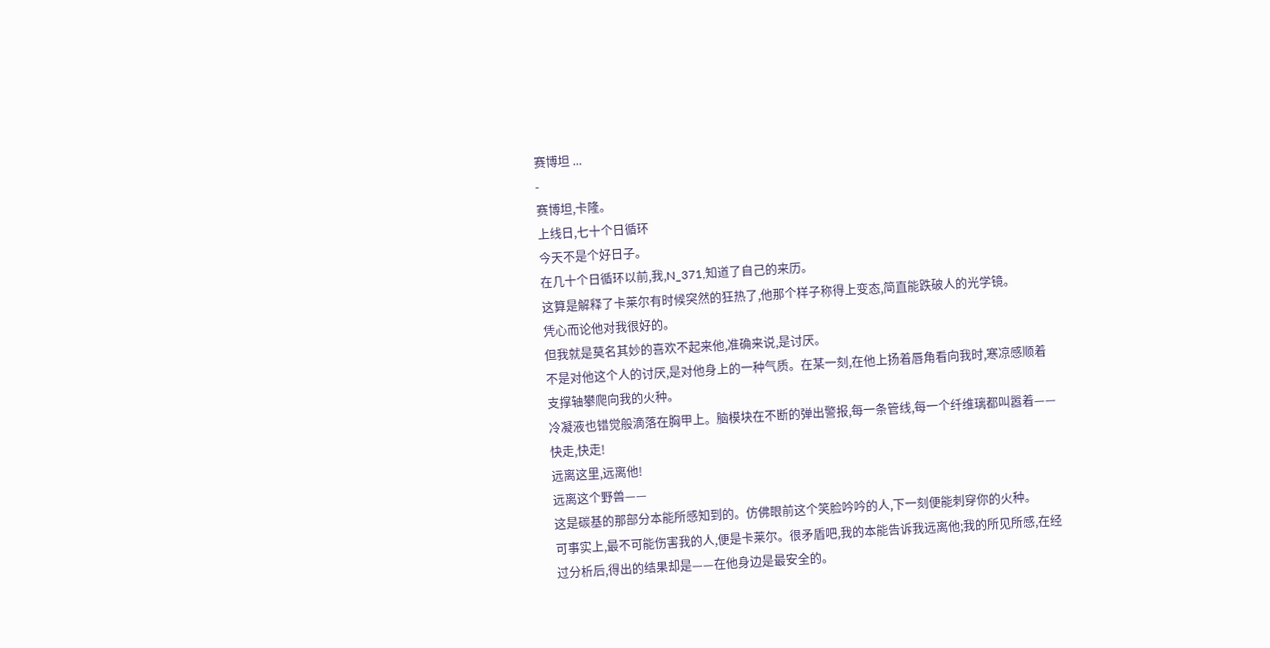赛博坦 ...
-
赛博坦,卡隆。
上线日,七十个日循环
今天不是个好日子。
在几十个日循环以前,我,N_371,知道了自己的来历。
这算是解释了卡莱尔有时候突然的狂热了,他那个样子称得上变态,简直能跌破人的光学镜。
凭心而论他对我很好的。
但我就是莫名其妙的喜欢不起来他,准确来说,是讨厌。
不是对他这个人的讨厌,是对他身上的一种气质。在某一刻,在他上扬着唇角看向我时,寒凉感顺着支撑轴攀爬向我的火种。
冷凝液也错觉般滴落在胸甲上。脑模块在不断的弹出警报,每一条管线,每一个纤维璃都叫嚣着——
快走,快走!
远离这里,远离他!
远离这个野兽——
这是碳基的那部分本能所感知到的。仿佛眼前这个笑脸吟吟的人,下一刻便能刺穿你的火种。
可事实上,最不可能伤害我的人,便是卡莱尔。很矛盾吧,我的本能告诉我远离他;我的所见所感,在经过分析后,得出的结果却是——在他身边是最安全的。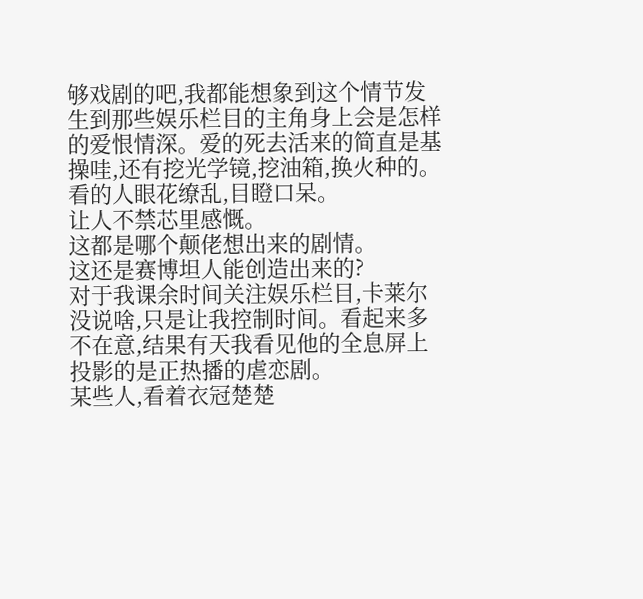够戏剧的吧,我都能想象到这个情节发生到那些娱乐栏目的主角身上会是怎样的爱恨情深。爱的死去活来的简直是基操哇,还有挖光学镜,挖油箱,换火种的。看的人眼花缭乱,目瞪口呆。
让人不禁芯里感慨。
这都是哪个颠佬想出来的剧情。
这还是赛博坦人能创造出来的?
对于我课余时间关注娱乐栏目,卡莱尔没说啥,只是让我控制时间。看起来多不在意,结果有天我看见他的全息屏上投影的是正热播的虐恋剧。
某些人,看着衣冠楚楚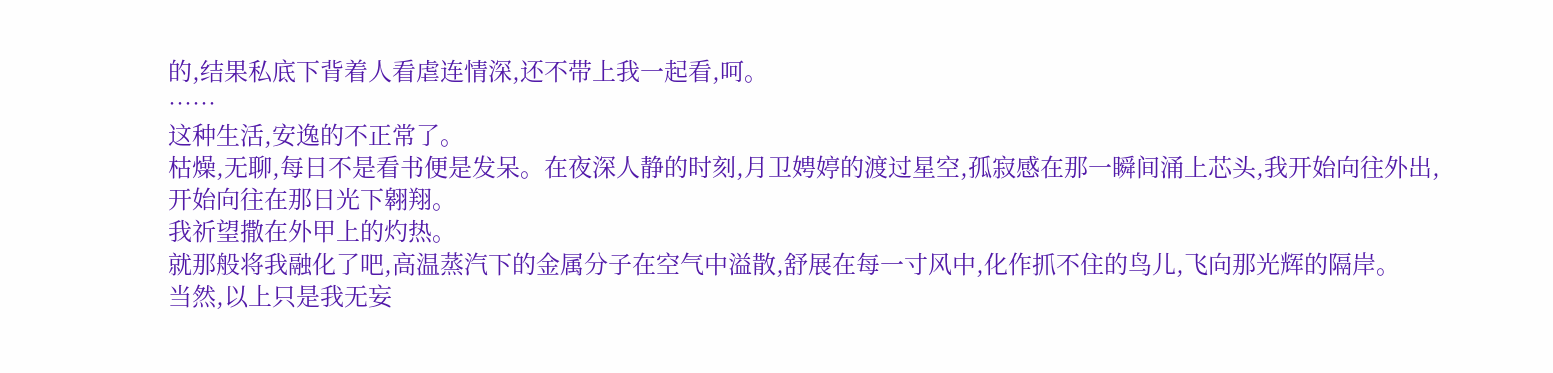的,结果私底下背着人看虐连情深,还不带上我一起看,呵。
……
这种生活,安逸的不正常了。
枯燥,无聊,每日不是看书便是发呆。在夜深人静的时刻,月卫娉婷的渡过星空,孤寂感在那一瞬间涌上芯头,我开始向往外出,开始向往在那日光下翱翔。
我祈望撒在外甲上的灼热。
就那般将我融化了吧,高温蒸汽下的金属分子在空气中溢散,舒展在每一寸风中,化作抓不住的鸟儿,飞向那光辉的隔岸。
当然,以上只是我无妄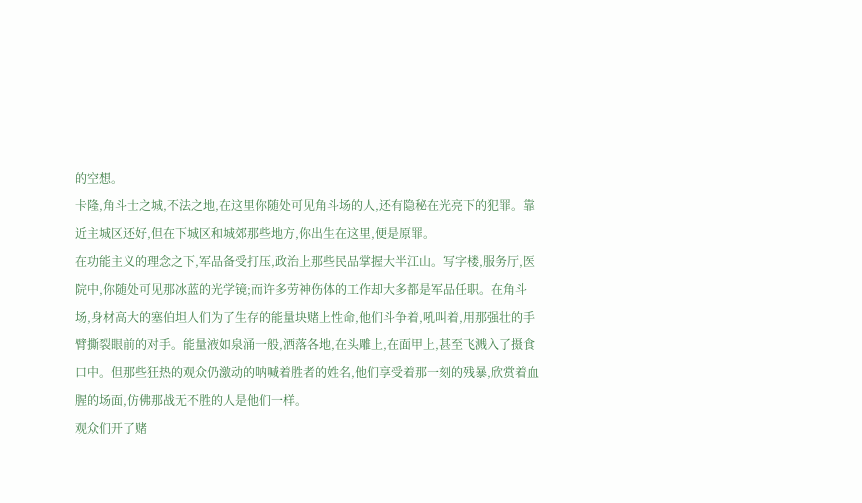的空想。
卡隆,角斗士之城,不法之地,在这里你随处可见角斗场的人,还有隐秘在光亮下的犯罪。靠近主城区还好,但在下城区和城郊那些地方,你出生在这里,便是原罪。
在功能主义的理念之下,军品备受打压,政治上那些民品掌握大半江山。写字楼,服务厅,医院中,你随处可见那冰蓝的光学镜;而许多劳神伤体的工作却大多都是军品任职。在角斗场,身材高大的塞伯坦人们为了生存的能量块赌上性命,他们斗争着,吼叫着,用那强壮的手臂撕裂眼前的对手。能量液如泉涌一般,洒落各地,在头雕上,在面甲上,甚至飞溅入了摄食口中。但那些狂热的观众仍激动的呐喊着胜者的姓名,他们享受着那一刻的残暴,欣赏着血腥的场面,仿佛那战无不胜的人是他们一样。
观众们开了赌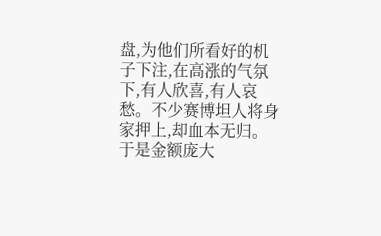盘,为他们所看好的机子下注,在高涨的气氛下,有人欣喜,有人哀愁。不少赛博坦人将身家押上,却血本无归。
于是金额庞大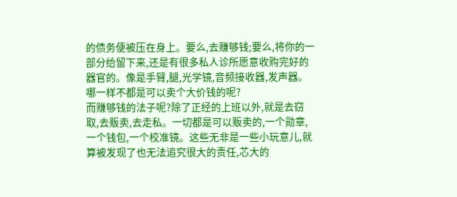的债务便被压在身上。要么,去赚够钱;要么,将你的一部分给留下来,还是有很多私人诊所愿意收购完好的器官的。像是手臂,腿,光学镜,音频接收器,发声器。
哪一样不都是可以卖个大价钱的呢?
而赚够钱的法子呢?除了正经的上班以外,就是去窃取,去贩卖,去走私。一切都是可以贩卖的,一个勋章,一个钱包,一个校准镜。这些无非是一些小玩意儿,就算被发现了也无法追究很大的责任,芯大的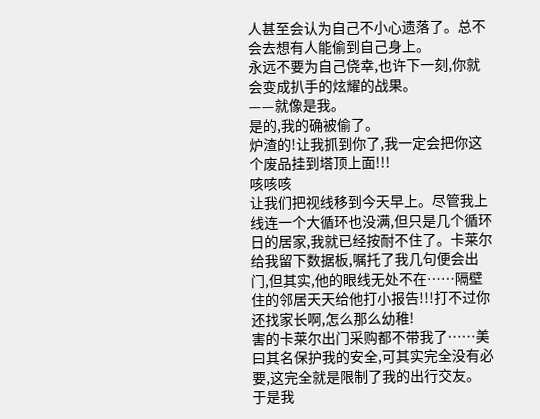人甚至会认为自己不小心遗落了。总不会去想有人能偷到自己身上。
永远不要为自己侥幸,也许下一刻,你就会变成扒手的炫耀的战果。
——就像是我。
是的,我的确被偷了。
炉渣的!让我抓到你了,我一定会把你这个废品挂到塔顶上面!!!
咳咳咳
让我们把视线移到今天早上。尽管我上线连一个大循环也没满,但只是几个循环日的居家,我就已经按耐不住了。卡莱尔给我留下数据板,嘱托了我几句便会出门,但其实,他的眼线无处不在……隔壁住的邻居天天给他打小报告!!!打不过你还找家长啊,怎么那么幼稚!
害的卡莱尔出门采购都不带我了……美曰其名保护我的安全,可其实完全没有必要,这完全就是限制了我的出行交友。
于是我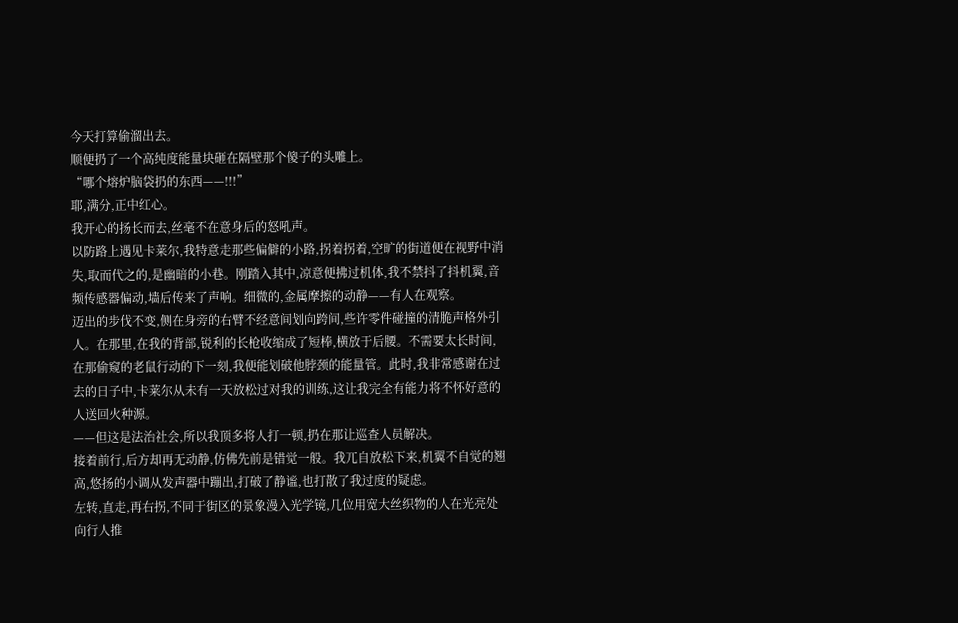今天打算偷溜出去。
顺便扔了一个高纯度能量块砸在隔壁那个傻子的头雕上。
“哪个熔炉脑袋扔的东西——!!!”
耶,满分,正中红心。
我开心的扬长而去,丝毫不在意身后的怒吼声。
以防路上遇见卡莱尔,我特意走那些偏僻的小路,拐着拐着,空旷的街道便在视野中消失,取而代之的,是幽暗的小巷。刚踏入其中,凉意便拂过机体,我不禁抖了抖机翼,音频传感器偏动,墙后传来了声响。细微的,金属摩擦的动静——有人在观察。
迈出的步伐不变,侧在身旁的右臂不经意间划向跨间,些许零件碰撞的清脆声格外引人。在那里,在我的背部,锐利的长枪收缩成了短棒,横放于后腰。不需要太长时间,在那偷窥的老鼠行动的下一刻,我便能划破他脖颈的能量管。此时,我非常感谢在过去的日子中,卡莱尔从未有一天放松过对我的训练,这让我完全有能力将不怀好意的人送回火种源。
——但这是法治社会,所以我顶多将人打一顿,扔在那让巡查人员解决。
接着前行,后方却再无动静,仿佛先前是错觉一般。我兀自放松下来,机翼不自觉的翘高,悠扬的小调从发声器中蹦出,打破了静谧,也打散了我过度的疑虑。
左转,直走,再右拐,不同于街区的景象漫入光学镜,几位用宽大丝织物的人在光亮处向行人推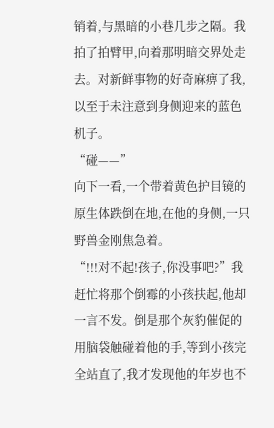销着,与黑暗的小巷几步之隔。我拍了拍臂甲,向着那明暗交界处走去。对新鲜事物的好奇麻痹了我,以至于未注意到身侧迎来的蓝色机子。
“碰——”
向下一看,一个带着黄色护目镜的原生体跌倒在地,在他的身侧,一只野兽金刚焦急着。
“!!!对不起!孩子,你没事吧?”我赶忙将那个倒霉的小孩扶起,他却一言不发。倒是那个灰豹催促的用脑袋触碰着他的手,等到小孩完全站直了,我才发现他的年岁也不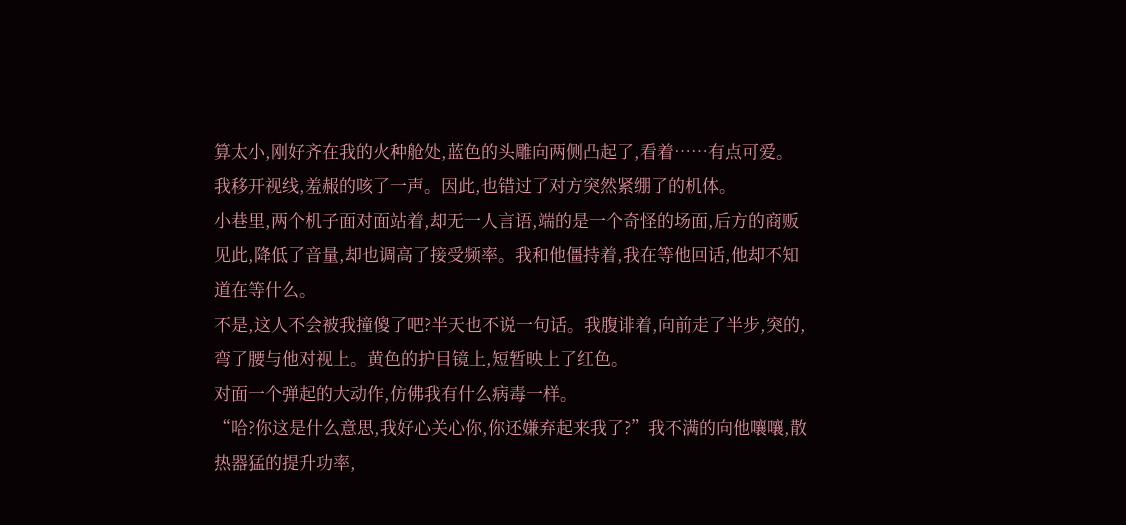算太小,刚好齐在我的火种舱处,蓝色的头雕向两侧凸起了,看着……有点可爱。
我移开视线,羞赧的咳了一声。因此,也错过了对方突然紧绷了的机体。
小巷里,两个机子面对面站着,却无一人言语,端的是一个奇怪的场面,后方的商贩见此,降低了音量,却也调高了接受频率。我和他僵持着,我在等他回话,他却不知道在等什么。
不是,这人不会被我撞傻了吧?半天也不说一句话。我腹诽着,向前走了半步,突的,弯了腰与他对视上。黄色的护目镜上,短暂映上了红色。
对面一个弹起的大动作,仿佛我有什么病毒一样。
“哈?你这是什么意思,我好心关心你,你还嫌弃起来我了?”我不满的向他嚷嚷,散热器猛的提升功率,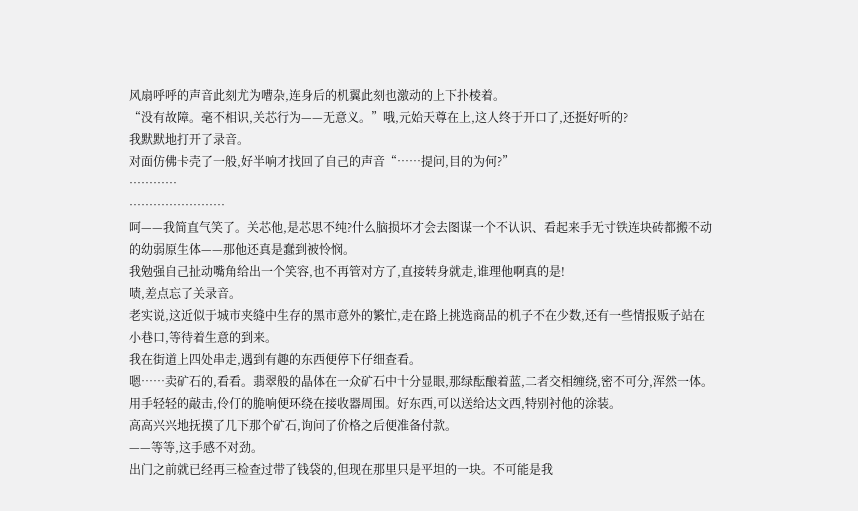风扇呼呼的声音此刻尤为嘈杂,连身后的机翼此刻也激动的上下扑棱着。
“没有故障。毫不相识,关芯行为——无意义。”哦,元始天尊在上,这人终于开口了,还挺好听的?
我默默地打开了录音。
对面仿佛卡壳了一般,好半响才找回了自己的声音“……提问,目的为何?”
…………
……………………
呵——我简直气笑了。关芯他,是芯思不纯?什么脑损坏才会去图谋一个不认识、看起来手无寸铁连块砖都搬不动的幼弱原生体——那他还真是蠢到被怜悯。
我勉强自己扯动嘴角给出一个笑容,也不再管对方了,直接转身就走,谁理他啊真的是!
啧,差点忘了关录音。
老实说,这近似于城市夹缝中生存的黑市意外的繁忙,走在路上挑选商品的机子不在少数,还有一些情报贩子站在小巷口,等待着生意的到来。
我在街道上四处串走,遇到有趣的东西便停下仔细查看。
嗯……卖矿石的,看看。翡翠般的晶体在一众矿石中十分显眼,那绿酝酿着蓝,二者交相缠绕,密不可分,浑然一体。用手轻轻的敲击,伶仃的脆响便环绕在接收器周围。好东西,可以送给达文西,特别衬他的涂装。
高高兴兴地抚摸了几下那个矿石,询问了价格之后便准备付款。
——等等,这手感不对劲。
出门之前就已经再三检查过带了钱袋的,但现在那里只是平坦的一块。不可能是我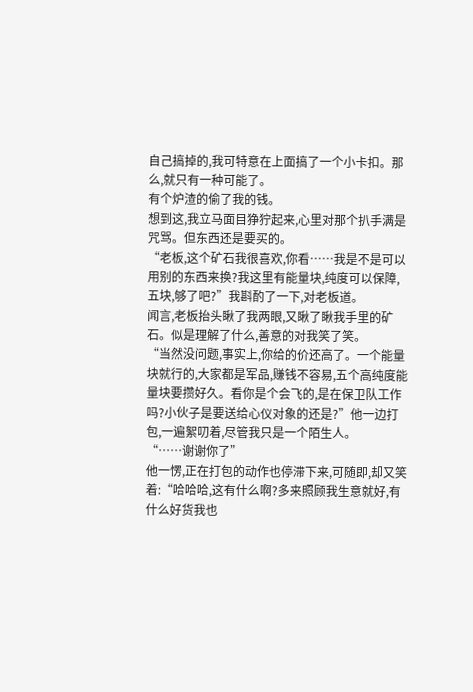自己搞掉的,我可特意在上面搞了一个小卡扣。那么,就只有一种可能了。
有个炉渣的偷了我的钱。
想到这,我立马面目狰狞起来,心里对那个扒手满是咒骂。但东西还是要买的。
“老板,这个矿石我很喜欢,你看……我是不是可以用别的东西来换?我这里有能量块,纯度可以保障,五块,够了吧?”我斟酌了一下,对老板道。
闻言,老板抬头瞅了我两眼,又瞅了瞅我手里的矿石。似是理解了什么,善意的对我笑了笑。
“当然没问题,事实上,你给的价还高了。一个能量块就行的,大家都是军品,赚钱不容易,五个高纯度能量块要攒好久。看你是个会飞的,是在保卫队工作吗?小伙子是要送给心仪对象的还是?”他一边打包,一遍絮叨着,尽管我只是一个陌生人。
“……谢谢你了”
他一愣,正在打包的动作也停滞下来,可随即,却又笑着:“哈哈哈,这有什么啊?多来照顾我生意就好,有什么好货我也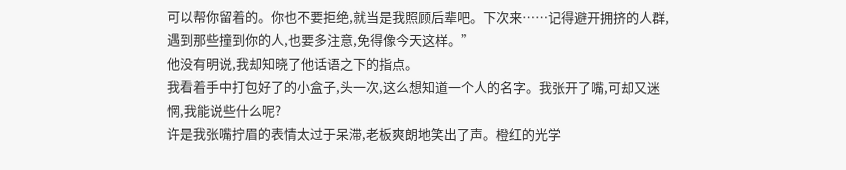可以帮你留着的。你也不要拒绝,就当是我照顾后辈吧。下次来……记得避开拥挤的人群,遇到那些撞到你的人,也要多注意,免得像今天这样。”
他没有明说,我却知晓了他话语之下的指点。
我看着手中打包好了的小盒子,头一次,这么想知道一个人的名字。我张开了嘴,可却又迷惘,我能说些什么呢?
许是我张嘴拧眉的表情太过于呆滞,老板爽朗地笑出了声。橙红的光学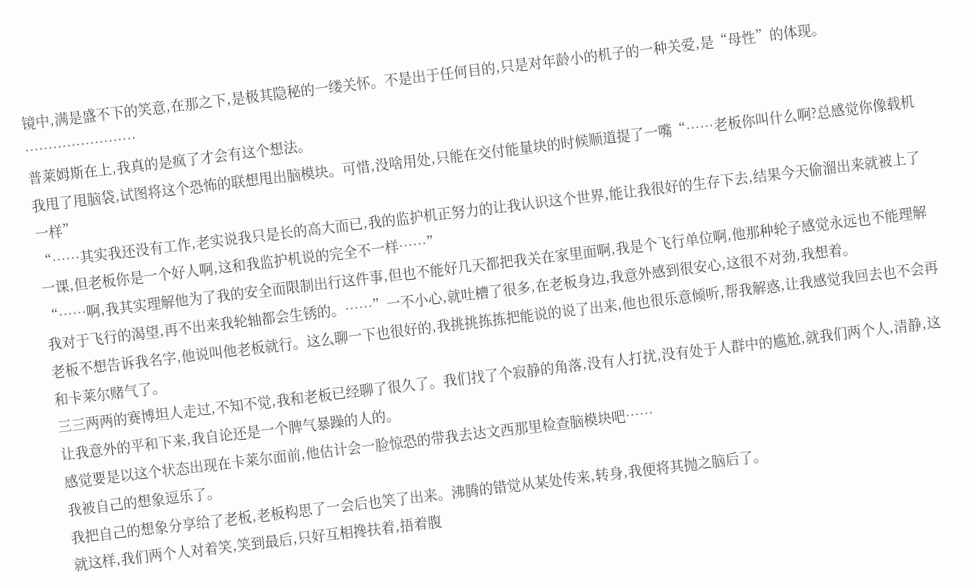镜中,满是盛不下的笑意,在那之下,是极其隐秘的一缕关怀。不是出于任何目的,只是对年龄小的机子的一种关爱,是“母性”的体现。
……………………
普莱姆斯在上,我真的是疯了才会有这个想法。
我甩了甩脑袋,试图将这个恐怖的联想甩出脑模块。可惜,没啥用处,只能在交付能量块的时候顺道提了一嘴“……老板你叫什么啊?总感觉你像载机一样”
“……其实我还没有工作,老实说我只是长的高大而已,我的监护机正努力的让我认识这个世界,能让我很好的生存下去,结果今天偷溜出来就被上了一课,但老板你是一个好人啊,这和我监护机说的完全不一样……”
“……啊,我其实理解他为了我的安全而限制出行这件事,但也不能好几天都把我关在家里面啊,我是个飞行单位啊,他那种轮子感觉永远也不能理解我对于飞行的渴望,再不出来我轮轴都会生锈的。……”一不小心,就吐槽了很多,在老板身边,我意外感到很安心,这很不对劲,我想着。
老板不想告诉我名字,他说叫他老板就行。这么聊一下也很好的,我挑挑拣拣把能说的说了出来,他也很乐意倾听,帮我解惑,让我感觉我回去也不会再和卡莱尔赌气了。
三三两两的赛博坦人走过,不知不觉,我和老板已经聊了很久了。我们找了个寂静的角落,没有人打扰,没有处于人群中的尴尬,就我们两个人,清静,这让我意外的平和下来,我自论还是一个脾气暴躁的人的。
感觉要是以这个状态出现在卡莱尔面前,他估计会一脸惊恐的带我去达文西那里检查脑模块吧……
我被自己的想象逗乐了。
我把自己的想象分享给了老板,老板构思了一会后也笑了出来。沸腾的错觉从某处传来,转身,我便将其抛之脑后了。
就这样,我们两个人对着笑,笑到最后,只好互相搀扶着,捂着腹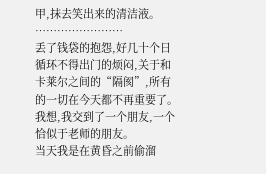甲,抹去笑出来的清洁液。
……………………
丢了钱袋的抱怨,好几十个日循环不得出门的烦闷,关于和卡莱尔之间的“隔阂”,所有的一切在今天都不再重要了。我想,我交到了一个朋友,一个恰似于老师的朋友。
当天我是在黄昏之前偷溜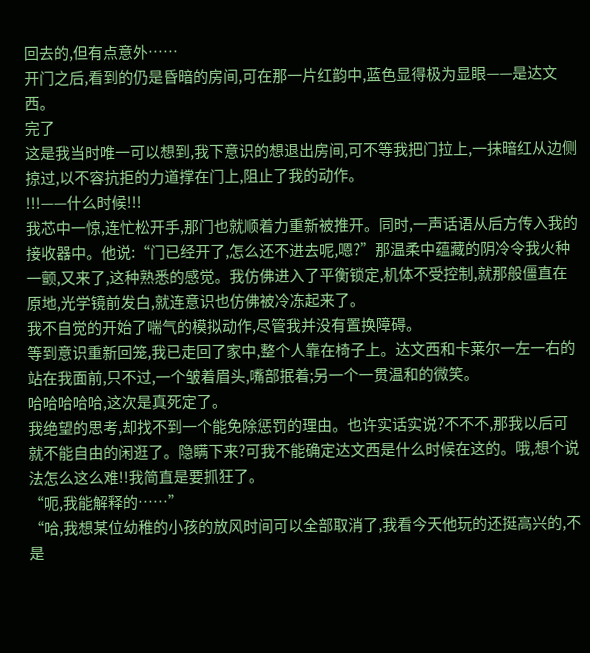回去的,但有点意外……
开门之后,看到的仍是昏暗的房间,可在那一片红韵中,蓝色显得极为显眼——是达文西。
完了
这是我当时唯一可以想到,我下意识的想退出房间,可不等我把门拉上,一抹暗红从边侧掠过,以不容抗拒的力道撑在门上,阻止了我的动作。
!!!——什么时候!!!
我芯中一惊,连忙松开手,那门也就顺着力重新被推开。同时,一声话语从后方传入我的接收器中。他说:“门已经开了,怎么还不进去呢,嗯?”那温柔中蕴藏的阴冷令我火种一颤,又来了,这种熟悉的感觉。我仿佛进入了平衡锁定,机体不受控制,就那般僵直在原地,光学镜前发白,就连意识也仿佛被冷冻起来了。
我不自觉的开始了喘气的模拟动作,尽管我并没有置换障碍。
等到意识重新回笼,我已走回了家中,整个人靠在椅子上。达文西和卡莱尔一左一右的站在我面前,只不过,一个皱着眉头,嘴部抿着;另一个一贯温和的微笑。
哈哈哈哈哈,这次是真死定了。
我绝望的思考,却找不到一个能免除惩罚的理由。也许实话实说?不不不,那我以后可就不能自由的闲逛了。隐瞒下来?可我不能确定达文西是什么时候在这的。哦,想个说法怎么这么难!!我简直是要抓狂了。
“呃,我能解释的……”
“哈,我想某位幼稚的小孩的放风时间可以全部取消了,我看今天他玩的还挺高兴的,不是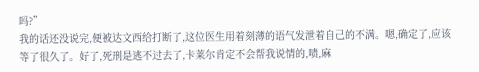吗?”
我的话还没说完,便被达文西给打断了,这位医生用着刻薄的语气发泄着自己的不满。嗯,确定了,应该等了很久了。好了,死刑是逃不过去了,卡莱尔肯定不会帮我说情的,啧,麻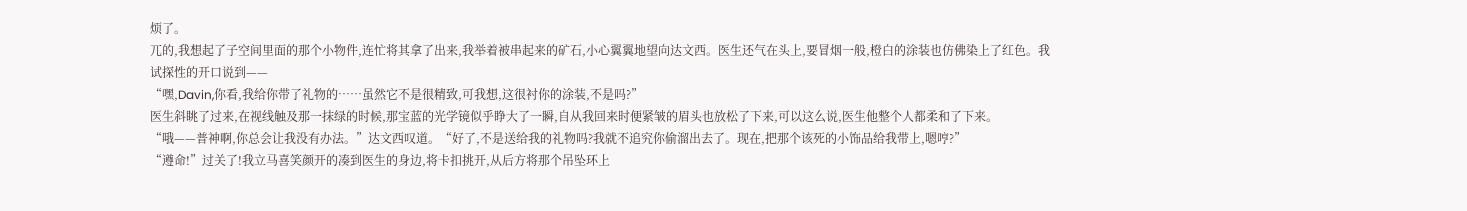烦了。
兀的,我想起了子空间里面的那个小物件,连忙将其拿了出来,我举着被串起来的矿石,小心翼翼地望向达文西。医生还气在头上,要冒烟一般,橙白的涂装也仿佛染上了红色。我试探性的开口说到——
“嘿,Davin,你看,我给你带了礼物的……虽然它不是很精致,可我想,这很衬你的涂装,不是吗?”
医生斜眺了过来,在视线触及那一抹绿的时候,那宝蓝的光学镜似乎睁大了一瞬,自从我回来时便紧皱的眉头也放松了下来,可以这么说,医生他整个人都柔和了下来。
“哦——普神啊,你总会让我没有办法。”达文西叹道。“好了,不是送给我的礼物吗?我就不追究你偷溜出去了。现在,把那个该死的小饰品给我带上,嗯哼?”
“遵命!”过关了!我立马喜笑颜开的凑到医生的身边,将卡扣挑开,从后方将那个吊坠环上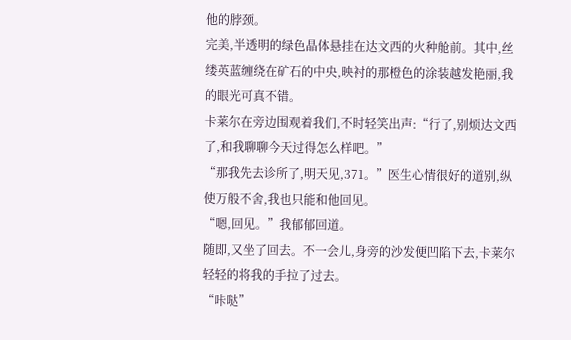他的脖颈。
完美,半透明的绿色晶体悬挂在达文西的火种舱前。其中,丝缕英蓝缠绕在矿石的中央,映衬的那橙色的涂装越发艳丽,我的眼光可真不错。
卡莱尔在旁边围观着我们,不时轻笑出声:“行了,别烦达文西了,和我聊聊今天过得怎么样吧。”
“那我先去诊所了,明天见,371。”医生心情很好的道别,纵使万般不舍,我也只能和他回见。
“嗯,回见。”我郁郁回道。
随即,又坐了回去。不一会儿,身旁的沙发便凹陷下去,卡莱尔轻轻的将我的手拉了过去。
“咔哒”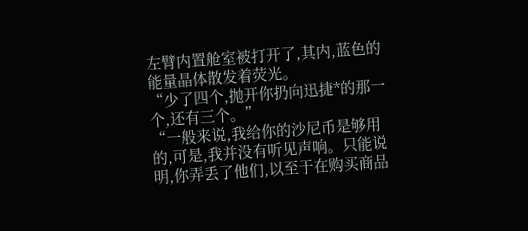左臂内置舱室被打开了,其内,蓝色的能量晶体散发着荧光。
“少了四个,抛开你扔向迅捷*的那一个,还有三个。”
“一般来说,我给你的沙尼币是够用的,可是,我并没有听见声响。只能说明,你弄丢了他们,以至于在购买商品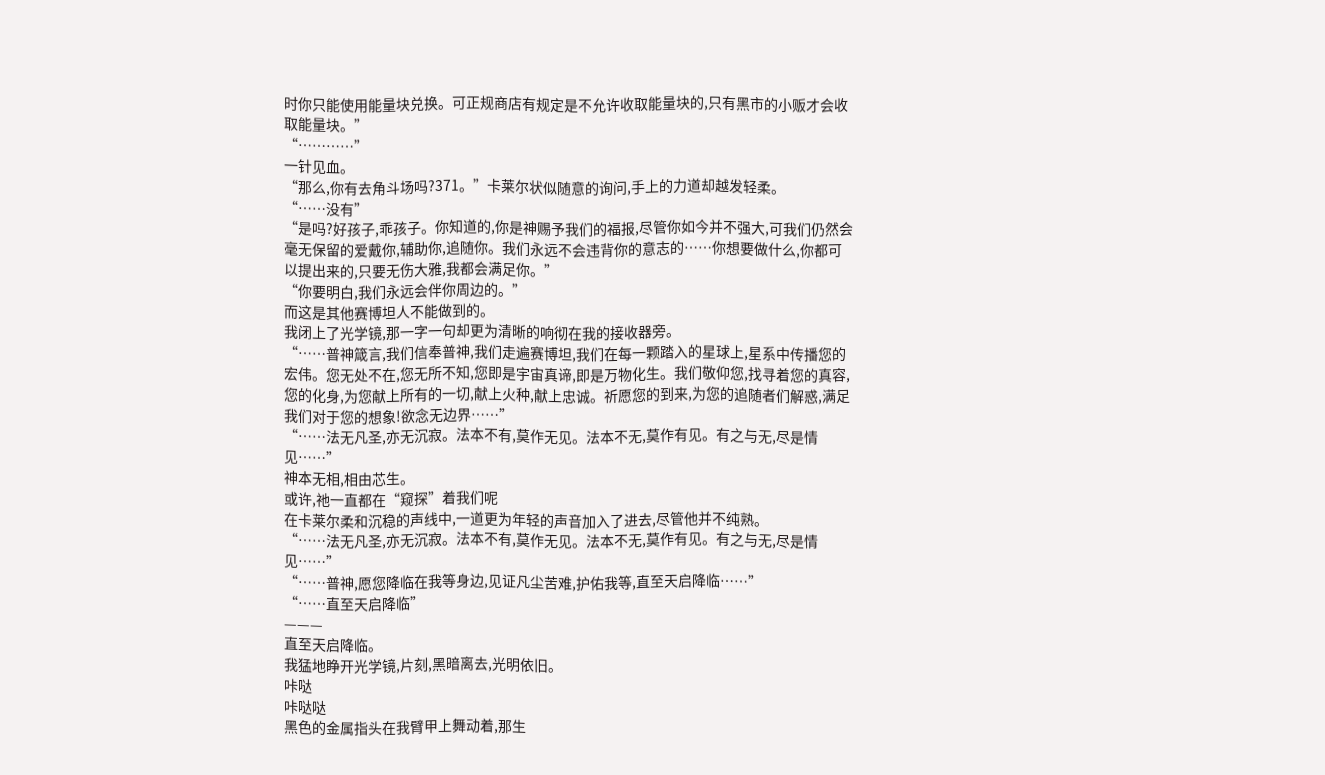时你只能使用能量块兑换。可正规商店有规定是不允许收取能量块的,只有黑市的小贩才会收取能量块。”
“…………”
一针见血。
“那么,你有去角斗场吗?371。”卡莱尔状似随意的询问,手上的力道却越发轻柔。
“……没有”
“是吗?好孩子,乖孩子。你知道的,你是神赐予我们的福报,尽管你如今并不强大,可我们仍然会毫无保留的爱戴你,辅助你,追随你。我们永远不会违背你的意志的……你想要做什么,你都可以提出来的,只要无伤大雅,我都会满足你。”
“你要明白,我们永远会伴你周边的。”
而这是其他赛博坦人不能做到的。
我闭上了光学镜,那一字一句却更为清晰的响彻在我的接收器旁。
“……普神箴言,我们信奉普神,我们走遍赛博坦,我们在每一颗踏入的星球上,星系中传播您的宏伟。您无处不在,您无所不知,您即是宇宙真谛,即是万物化生。我们敬仰您,找寻着您的真容,您的化身,为您献上所有的一切,献上火种,献上忠诚。祈愿您的到来,为您的追随者们解惑,满足我们对于您的想象!欲念无边界……”
“……法无凡圣,亦无沉寂。法本不有,莫作无见。法本不无,莫作有见。有之与无,尽是情见……”
神本无相,相由芯生。
或许,祂一直都在“窥探”着我们呢
在卡莱尔柔和沉稳的声线中,一道更为年轻的声音加入了进去,尽管他并不纯熟。
“……法无凡圣,亦无沉寂。法本不有,莫作无见。法本不无,莫作有见。有之与无,尽是情见……”
“……普神,愿您降临在我等身边,见证凡尘苦难,护佑我等,直至天启降临……”
“……直至天启降临”
———
直至天启降临。
我猛地睁开光学镜,片刻,黑暗离去,光明依旧。
咔哒
咔哒哒
黑色的金属指头在我臂甲上舞动着,那生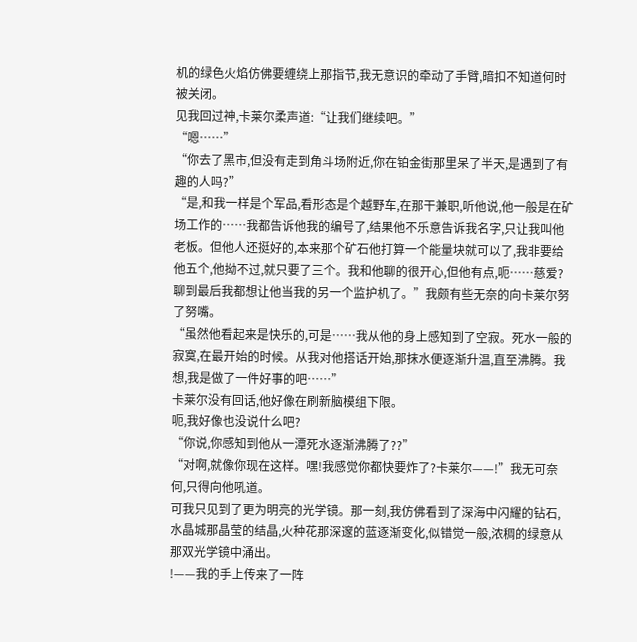机的绿色火焰仿佛要缠绕上那指节,我无意识的牵动了手臂,暗扣不知道何时被关闭。
见我回过神,卡莱尔柔声道:“让我们继续吧。”
“嗯……”
“你去了黑市,但没有走到角斗场附近,你在铂金街那里呆了半天,是遇到了有趣的人吗?”
“是,和我一样是个军品,看形态是个越野车,在那干兼职,听他说,他一般是在矿场工作的……我都告诉他我的编号了,结果他不乐意告诉我名字,只让我叫他老板。但他人还挺好的,本来那个矿石他打算一个能量块就可以了,我非要给他五个,他拗不过,就只要了三个。我和他聊的很开心,但他有点,呃……慈爱?聊到最后我都想让他当我的另一个监护机了。”我颇有些无奈的向卡莱尔努了努嘴。
“虽然他看起来是快乐的,可是……我从他的身上感知到了空寂。死水一般的寂寞,在最开始的时候。从我对他搭话开始,那抹水便逐渐升温,直至沸腾。我想,我是做了一件好事的吧……”
卡莱尔没有回话,他好像在刷新脑模组下限。
呃,我好像也没说什么吧?
“你说,你感知到他从一潭死水逐渐沸腾了??”
“对啊,就像你现在这样。嘿!我感觉你都快要炸了?卡莱尔——!”我无可奈何,只得向他吼道。
可我只见到了更为明亮的光学镜。那一刻,我仿佛看到了深海中闪耀的钻石,水晶城那晶莹的结晶,火种花那深邃的蓝逐渐变化,似错觉一般,浓稠的绿意从那双光学镜中涌出。
!——我的手上传来了一阵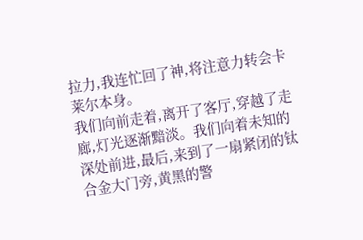拉力,我连忙回了神,将注意力转会卡莱尔本身。
我们向前走着,离开了客厅,穿越了走廊,灯光逐渐黯淡。我们向着未知的深处前进,最后,来到了一扇紧闭的钛合金大门旁,黄黑的警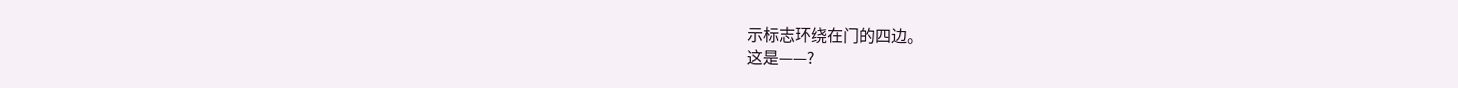示标志环绕在门的四边。
这是——?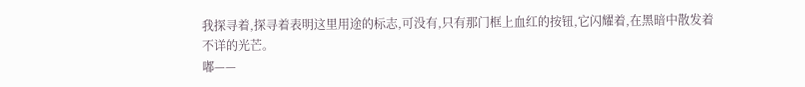我探寻着,探寻着表明这里用途的标志,可没有,只有那门框上血红的按钮,它闪耀着,在黑暗中散发着不详的光芒。
嘟——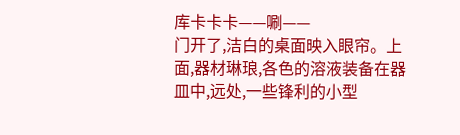库卡卡卡——唰——
门开了,洁白的桌面映入眼帘。上面,器材琳琅,各色的溶液装备在器皿中,远处,一些锋利的小型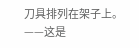刀具排列在架子上。
——这是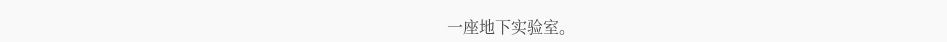一座地下实验室。